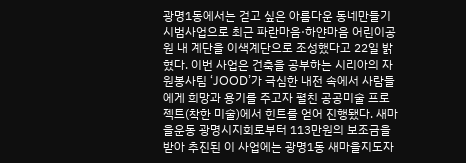광명1동에서는 걷고 싶은 아름다운 동네만들기 시범사업으로 최근 파란마음·하얀마음 어린이공원 내 계단을 이색계단으로 조성했다고 22일 밝혔다. 이번 사업은 건축을 공부하는 시리아의 자원봉사팀 ‘JOOD’가 극심한 내전 속에서 사람들에게 희망과 용기를 주고자 펼친 공공미술 프로젝트(착한 미술)에서 힌트를 얻어 진행됐다. 새마을운동 광명시지회로부터 113만원의 보조금을 받아 추진된 이 사업에는 광명1동 새마을지도자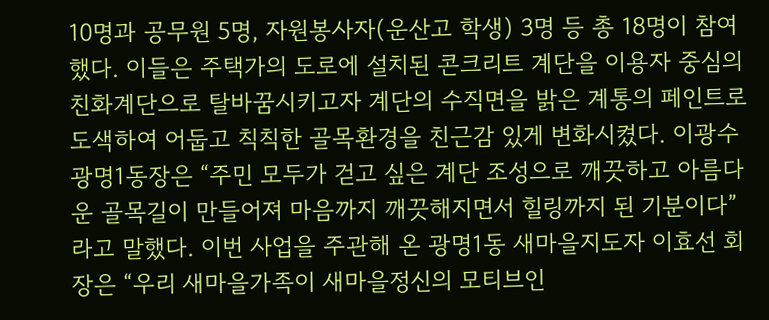10명과 공무원 5명, 자원봉사자(운산고 학생) 3명 등 총 18명이 참여했다. 이들은 주택가의 도로에 설치된 콘크리트 계단을 이용자 중심의 친화계단으로 탈바꿈시키고자 계단의 수직면을 밝은 계통의 페인트로 도색하여 어둡고 칙칙한 골목환경을 친근감 있게 변화시켰다. 이광수 광명1동장은 “주민 모두가 걷고 싶은 계단 조성으로 깨끗하고 아름다운 골목길이 만들어져 마음까지 깨끗해지면서 힐링까지 된 기분이다”라고 말했다. 이번 사업을 주관해 온 광명1동 새마을지도자 이효선 회장은 “우리 새마을가족이 새마을정신의 모티브인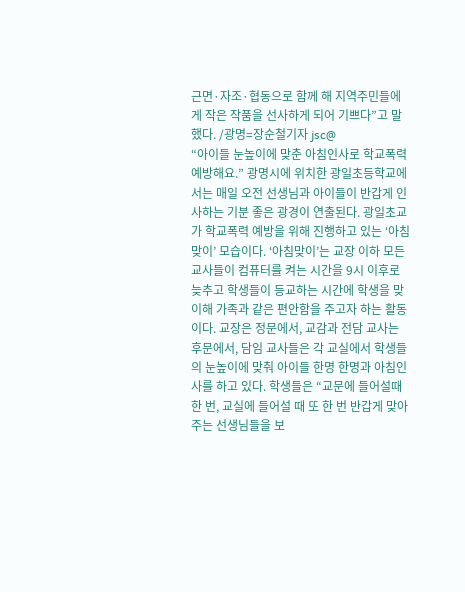근면·자조·협동으로 함께 해 지역주민들에게 작은 작품을 선사하게 되어 기쁘다”고 말했다. /광명=장순철기자 jsc@
“아이들 눈높이에 맞춘 아침인사로 학교폭력 예방해요.” 광명시에 위치한 광일초등학교에서는 매일 오전 선생님과 아이들이 반갑게 인사하는 기분 좋은 광경이 연출된다. 광일초교가 학교폭력 예방을 위해 진행하고 있는 ‘아침맞이’ 모습이다. ‘아침맞이’는 교장 이하 모든 교사들이 컴퓨터를 켜는 시간을 9시 이후로 늦추고 학생들이 등교하는 시간에 학생을 맞이해 가족과 같은 편안함을 주고자 하는 활동이다. 교장은 정문에서, 교감과 전담 교사는 후문에서, 담임 교사들은 각 교실에서 학생들의 눈높이에 맞춰 아이들 한명 한명과 아침인사를 하고 있다. 학생들은 “교문에 들어설때 한 번, 교실에 들어설 때 또 한 번 반갑게 맞아주는 선생님들을 보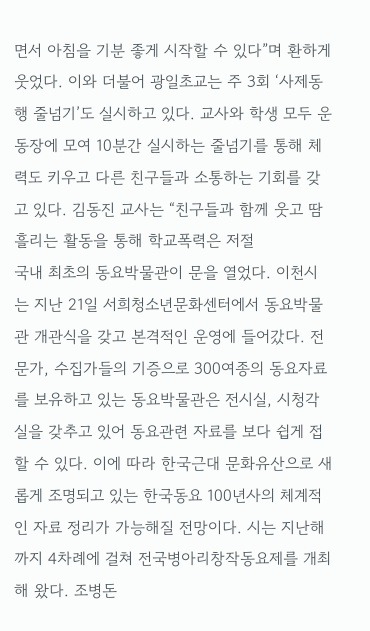면서 아침을 기분 좋게 시작할 수 있다”며 환하게 웃었다. 이와 더불어 광일초교는 주 3회 ‘사제동행 줄넘기’도 실시하고 있다. 교사와 학생 모두 운동장에 모여 10분간 실시하는 줄넘기를 통해 체력도 키우고 다른 친구들과 소통하는 기회를 갖고 있다. 김동진 교사는 “친구들과 함께 웃고 땀 흘리는 활동을 통해 학교폭력은 저절
국내 최초의 동요박물관이 문을 열었다. 이천시는 지난 21일 서희청소년문화센터에서 동요박물관 개관식을 갖고 본격적인 운영에 들어갔다. 전문가, 수집가들의 기증으로 300여종의 동요자료를 보유하고 있는 동요박물관은 전시실, 시청각실을 갖추고 있어 동요관련 자료를 보다 쉽게 접할 수 있다. 이에 따라 한국근대 문화유산으로 새롭게 조명되고 있는 한국동요 100년사의 체계적인 자료 정리가 가능해질 전망이다. 시는 지난해까지 4차례에 걸쳐 전국병아리창작동요제를 개최해 왔다. 조병돈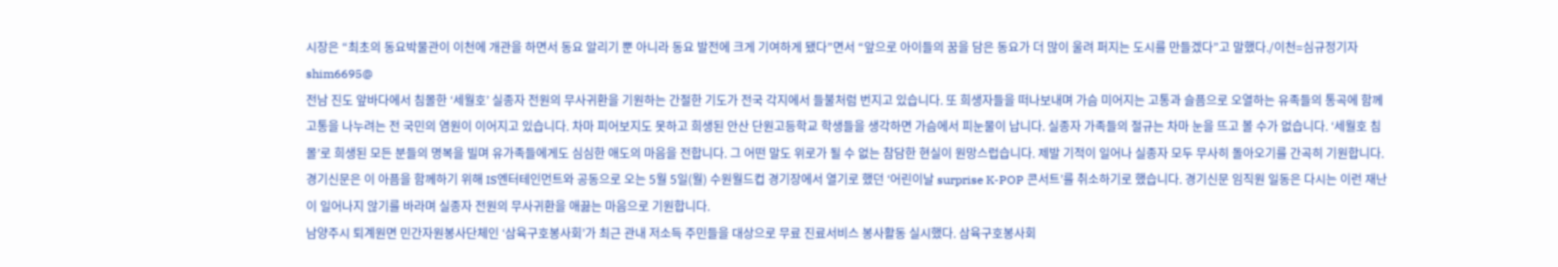시장은 “최초의 동요박물관이 이천에 개관을 하면서 동요 알리기 뿐 아니라 동요 발전에 크게 기여하게 됐다”면서 “앞으로 아이들의 꿈을 담은 동요가 더 많이 울려 퍼지는 도시를 만들겠다”고 말했다./이천=심규정기자 shim6695@
전남 진도 앞바다에서 침몰한 ‘세월호’ 실종자 전원의 무사귀환을 기원하는 간절한 기도가 전국 각지에서 들불처럼 번지고 있습니다. 또 희생자들을 떠나보내며 가슴 미어지는 고통과 슬픔으로 오열하는 유족들의 통곡에 함께 고통을 나누려는 전 국민의 염원이 이어지고 있습니다. 차마 피어보지도 못하고 희생된 안산 단원고등학교 학생들을 생각하면 가슴에서 피눈물이 납니다. 실종자 가족들의 절규는 차마 눈을 뜨고 볼 수가 없습니다. ‘세월호 침몰’로 희생된 모든 분들의 명복을 빌며 유가족들에게도 심심한 애도의 마음을 전합니다. 그 어떤 말도 위로가 될 수 없는 참담한 현실이 원망스럽습니다. 제발 기적이 일어나 실종자 모두 무사히 돌아오기를 간곡히 기원합니다. 경기신문은 이 아픔을 함께하기 위해 IS엔터테인먼트와 공동으로 오는 5월 5일(월) 수원월드컵 경기장에서 열기로 했던 ‘어린이날 surprise K-POP 콘서트’를 취소하기로 했습니다. 경기신문 임직원 일동은 다시는 이런 재난이 일어나지 않기를 바라며 실종자 전원의 무사귀환을 애끓는 마음으로 기원합니다.
남양주시 퇴계원면 민간자원봉사단체인 ‘삼육구호봉사회’가 최근 관내 저소득 주민들을 대상으로 무료 진료서비스 봉사활동 실시했다. 삼육구호봉사회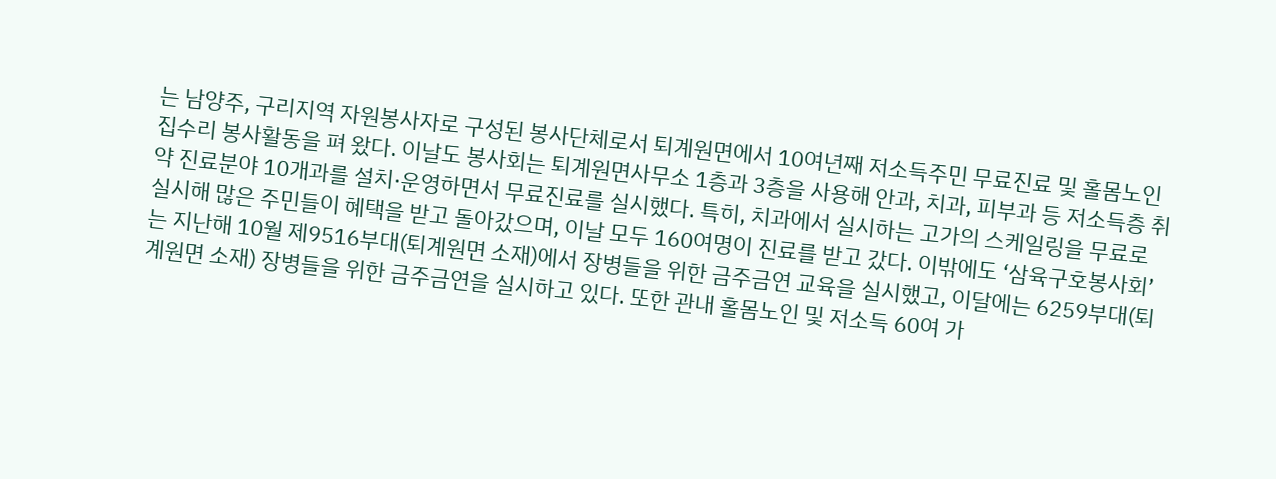는 남양주, 구리지역 자원봉사자로 구성된 봉사단체로서 퇴계원면에서 10여년째 저소득주민 무료진료 및 홀몸노인 집수리 봉사활동을 펴 왔다. 이날도 봉사회는 퇴계원면사무소 1층과 3층을 사용해 안과, 치과, 피부과 등 저소득층 취약 진료분야 10개과를 설치·운영하면서 무료진료를 실시했다. 특히, 치과에서 실시하는 고가의 스케일링을 무료로 실시해 많은 주민들이 혜택을 받고 돌아갔으며, 이날 모두 160여명이 진료를 받고 갔다. 이밖에도 ‘삼육구호봉사회’는 지난해 10월 제9516부대(퇴계원면 소재)에서 장병들을 위한 금주금연 교육을 실시했고, 이달에는 6259부대(퇴계원면 소재) 장병들을 위한 금주금연을 실시하고 있다. 또한 관내 홀몸노인 및 저소득 60여 가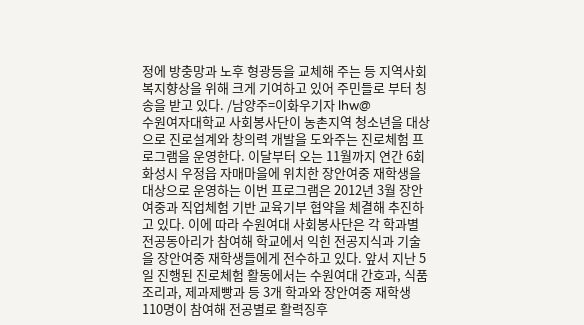정에 방충망과 노후 형광등을 교체해 주는 등 지역사회 복지향상을 위해 크게 기여하고 있어 주민들로 부터 칭송을 받고 있다. /남양주=이화우기자 lhw@
수원여자대학교 사회봉사단이 농촌지역 청소년을 대상으로 진로설계와 창의력 개발을 도와주는 진로체험 프로그램을 운영한다. 이달부터 오는 11월까지 연간 6회 화성시 우정읍 자매마을에 위치한 장안여중 재학생을 대상으로 운영하는 이번 프로그램은 2012년 3월 장안여중과 직업체험 기반 교육기부 협약을 체결해 추진하고 있다. 이에 따라 수원여대 사회봉사단은 각 학과별 전공동아리가 참여해 학교에서 익힌 전공지식과 기술을 장안여중 재학생들에게 전수하고 있다. 앞서 지난 5일 진행된 진로체험 활동에서는 수원여대 간호과, 식품조리과, 제과제빵과 등 3개 학과와 장안여중 재학생 110명이 참여해 전공별로 활력징후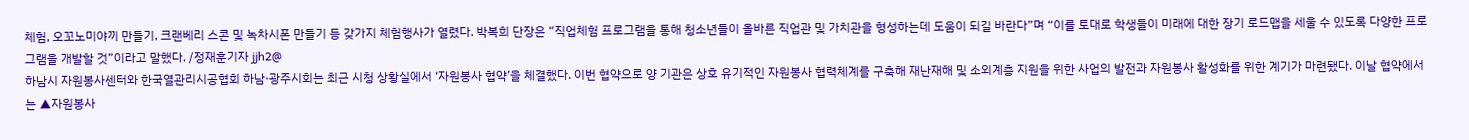체험, 오꼬노미야끼 만들기, 크랜베리 스콘 및 녹차시폰 만들기 등 갖가지 체험행사가 열렸다. 박복희 단장은 “직업체험 프로그램을 통해 청소년들이 올바른 직업관 및 가치관을 형성하는데 도움이 되길 바란다”며 “이를 토대로 학생들이 미래에 대한 장기 로드맵을 세울 수 있도록 다양한 프로그램을 개발할 것”이라고 말했다. /정재훈기자 jjh2@
하남시 자원봉사센터와 한국열관리시공협회 하남·광주시회는 최근 시청 상황실에서 ‘자원봉사 협약’을 체결했다. 이번 협약으로 양 기관은 상호 유기적인 자원봉사 협력체계를 구축해 재난재해 및 소외계층 지원을 위한 사업의 발전과 자원봉사 활성화를 위한 계기가 마련됐다. 이날 협약에서는 ▲자원봉사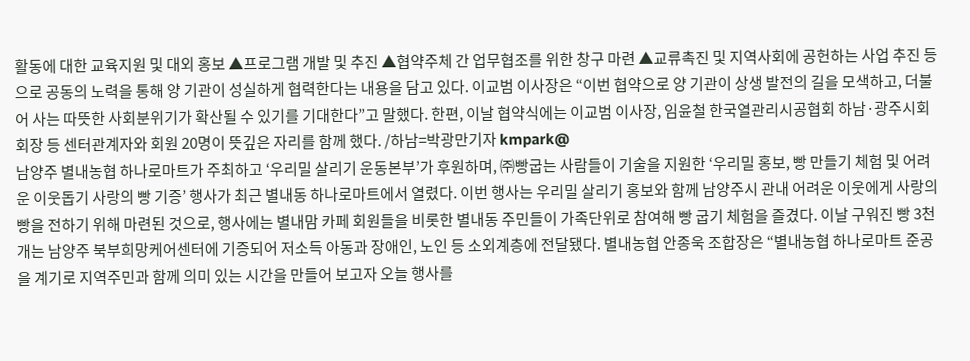활동에 대한 교육지원 및 대외 홍보 ▲프로그램 개발 및 추진 ▲협약주체 간 업무협조를 위한 창구 마련 ▲교류촉진 및 지역사회에 공헌하는 사업 추진 등으로 공동의 노력을 통해 양 기관이 성실하게 협력한다는 내용을 담고 있다. 이교범 이사장은 “이번 협약으로 양 기관이 상생 발전의 길을 모색하고, 더불어 사는 따뜻한 사회분위기가 확산될 수 있기를 기대한다”고 말했다. 한편, 이날 협약식에는 이교범 이사장, 임윤철 한국열관리시공협회 하남·광주시회 회장 등 센터관계자와 회원 20명이 뜻깊은 자리를 함께 했다. /하남=박광만기자 kmpark@
남양주 별내농협 하나로마트가 주최하고 ‘우리밀 살리기 운동본부’가 후원하며, ㈜빵굽는 사람들이 기술을 지원한 ‘우리밀 홍보, 빵 만들기 체험 및 어려운 이웃돕기 사랑의 빵 기증’ 행사가 최근 별내동 하나로마트에서 열렸다. 이번 행사는 우리밀 살리기 홍보와 함께 남양주시 관내 어려운 이웃에게 사랑의 빵을 전하기 위해 마련된 것으로, 행사에는 별내맘 카페 회원들을 비롯한 별내동 주민들이 가족단위로 참여해 빵 굽기 체험을 즐겼다. 이날 구워진 빵 3천개는 남양주 북부희망케어센터에 기증되어 저소득 아동과 장애인, 노인 등 소외계층에 전달됐다. 별내농협 안종욱 조합장은 “별내농협 하나로마트 준공을 계기로 지역주민과 함께 의미 있는 시간을 만들어 보고자 오늘 행사를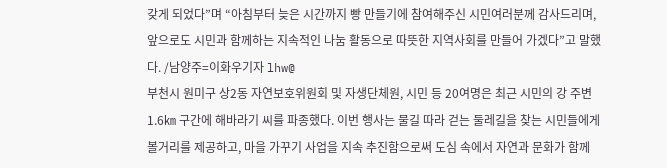갖게 되었다”며 “아침부터 늦은 시간까지 빵 만들기에 참여해주신 시민여러분께 감사드리며, 앞으로도 시민과 함께하는 지속적인 나눔 활동으로 따뜻한 지역사회를 만들어 가겠다”고 말했다. /남양주=이화우기자 lhw@
부천시 원미구 상2동 자연보호위원회 및 자생단체원, 시민 등 20여명은 최근 시민의 강 주변 1.6㎞ 구간에 해바라기 씨를 파종했다. 이번 행사는 물길 따라 걷는 둘레길을 찾는 시민들에게 볼거리를 제공하고, 마을 가꾸기 사업을 지속 추진함으로써 도심 속에서 자연과 문화가 함께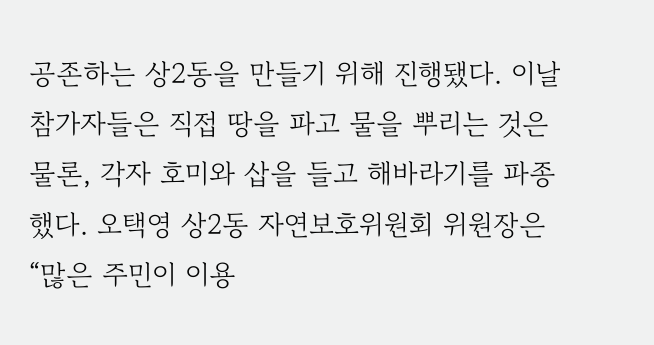공존하는 상2동을 만들기 위해 진행됐다. 이날 참가자들은 직접 땅을 파고 물을 뿌리는 것은 물론, 각자 호미와 삽을 들고 해바라기를 파종했다. 오택영 상2동 자연보호위원회 위원장은 “많은 주민이 이용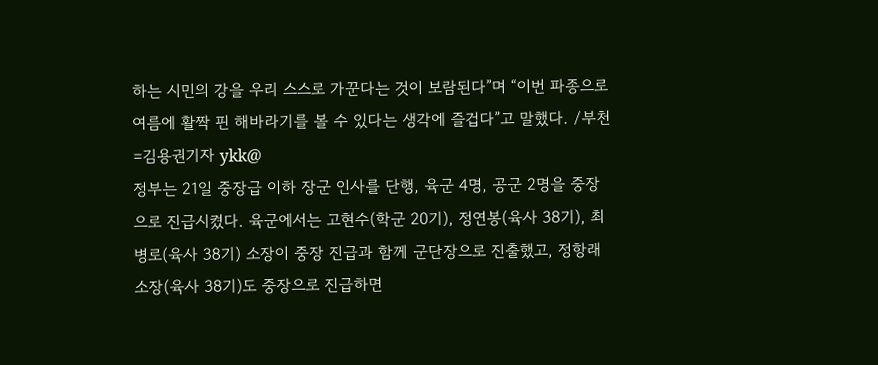하는 시민의 강을 우리 스스로 가꾼다는 것이 보람된다”며 “이번 파종으로 여름에 활짝 핀 해바라기를 볼 수 있다는 생각에 즐겁다”고 말했다. /부천=김용권기자 ykk@
정부는 21일 중장급 이하 장군 인사를 단행, 육군 4명, 공군 2명을 중장으로 진급시켰다. 육군에서는 고현수(학군 20기), 정연봉(육사 38기), 최병로(육사 38기) 소장이 중장 진급과 함께 군단장으로 진출했고, 정항래 소장(육사 38기)도 중장으로 진급하면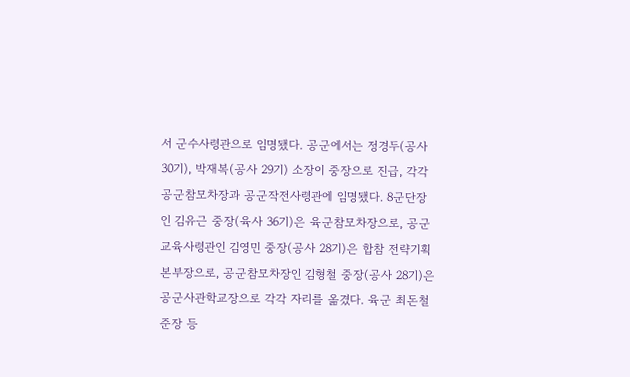서 군수사령관으로 임명됐다. 공군에서는 정경두(공사 30기), 박재복(공사 29기) 소장이 중장으로 진급, 각각 공군참모차장과 공군작전사령관에 임명됐다. 8군단장인 김유근 중장(육사 36기)은 육군참모차장으로, 공군교육사령관인 김영민 중장(공사 28기)은 합참 전략기획본부장으로, 공군참모차장인 김형철 중장(공사 28기)은 공군사관학교장으로 각각 자리를 옮겼다. 육군 최돈철 준장 등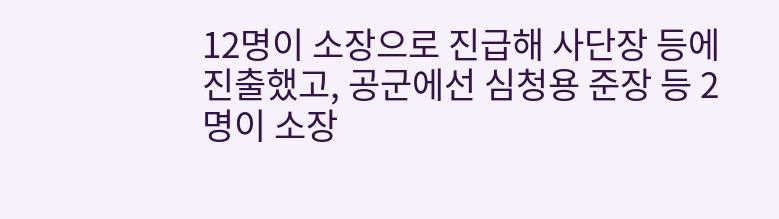12명이 소장으로 진급해 사단장 등에 진출했고, 공군에선 심청용 준장 등 2명이 소장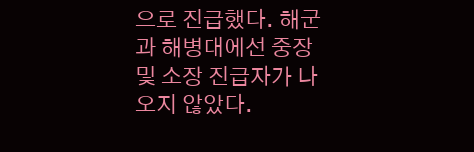으로 진급했다. 해군과 해병대에선 중장 및 소장 진급자가 나오지 않았다.